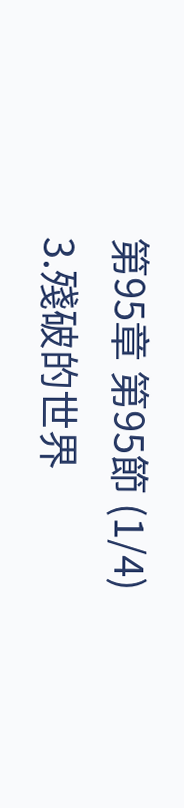第95章 第95節 (1/4)
3.殘破的世界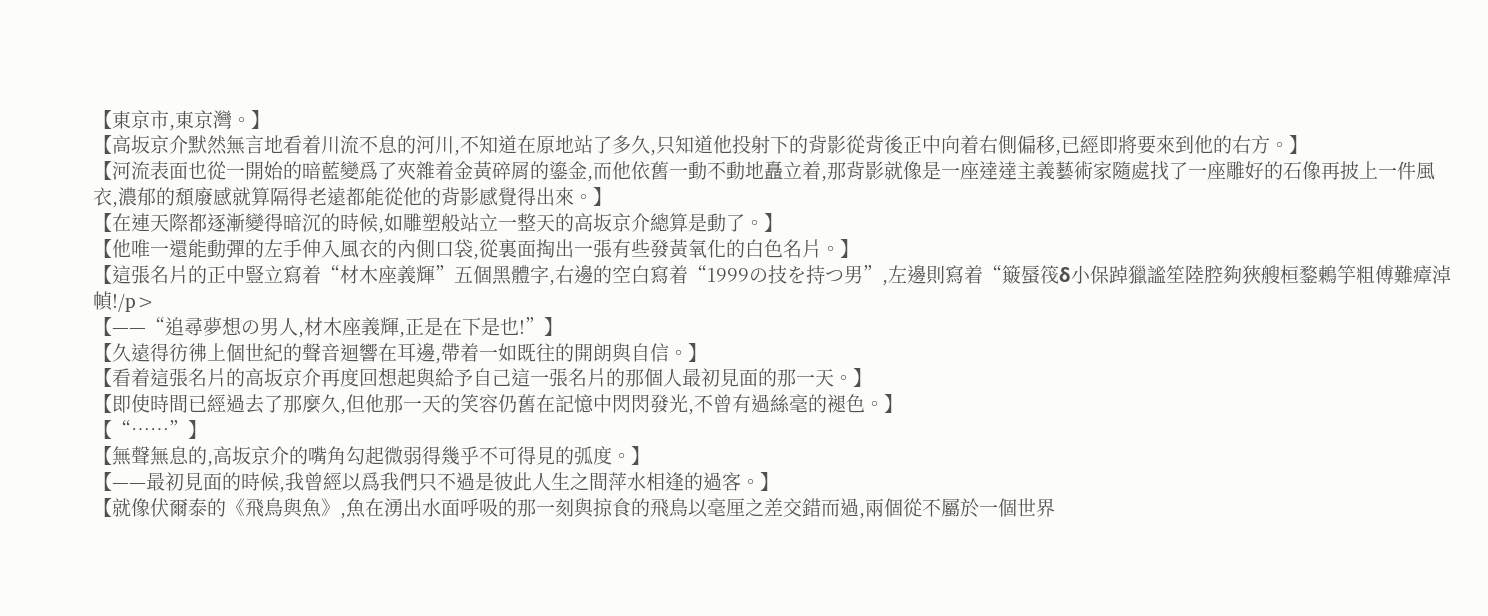【東京市,東京灣。】
【高坂京介默然無言地看着川流不息的河川,不知道在原地站了多久,只知道他投射下的背影從背後正中向着右側偏移,已經即將要來到他的右方。】
【河流表面也從一開始的暗藍變爲了夾雜着金黃碎屑的鎏金,而他依舊一動不動地矗立着,那背影就像是一座達達主義藝術家隨處找了一座雕好的石像再披上一件風衣,濃郁的頹廢感就算隔得老遠都能從他的背影感覺得出來。】
【在連天際都逐漸變得暗沉的時候,如雕塑般站立一整天的高坂京介總算是動了。】
【他唯一還能動彈的左手伸入風衣的內側口袋,從裏面掏出一張有些發黃氧化的白色名片。】
【這張名片的正中豎立寫着“材木座義輝”五個黑體字,右邊的空白寫着“1999の技を持つ男”,左邊則寫着“簸蜃筏δ小保踔獵謐笙陸腔夠狹艘桓鍪鶇竽粗傅難瘴淖幀!/p>
【——“追尋夢想の男人,材木座義輝,正是在下是也!”】
【久遠得彷彿上個世紀的聲音迴響在耳邊,帶着一如既往的開朗與自信。】
【看着這張名片的高坂京介再度回想起與給予自己這一張名片的那個人最初見面的那一天。】
【即使時間已經過去了那麼久,但他那一天的笑容仍舊在記憶中閃閃發光,不曾有過絲毫的褪色。】
【“……”】
【無聲無息的,高坂京介的嘴角勾起微弱得幾乎不可得見的弧度。】
【——最初見面的時候,我曾經以爲我們只不過是彼此人生之間萍水相逢的過客。】
【就像伏爾泰的《飛鳥與魚》,魚在湧出水面呼吸的那一刻與掠食的飛鳥以毫厘之差交錯而過,兩個從不屬於一個世界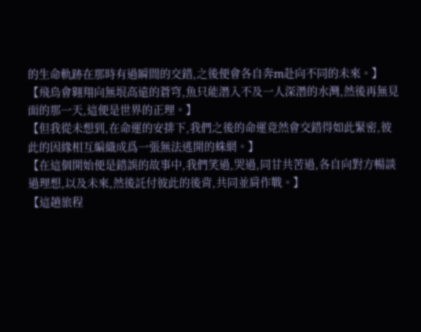的生命軌跡在那時有過瞬間的交錯,之後便會各自奔m赴向不同的未來。】
【飛鳥會翱翔向無垠高遠的蒼穹,魚只能潛入不及一人深潛的水灣,然後再無見面的那一天,這便是世界的正理。】
【但我從未想到,在命運的安排下,我們之後的命運竟然會交錯得如此緊密,彼此的因緣相互編織成爲一張無法逃開的蛛網。】
【在這個開始便是錯誤的故事中,我們笑過,哭過,同甘共苦過,各自向對方暢談過理想,以及未來,然後託付彼此的後背,共同並肩作戰。】
【這趟旅程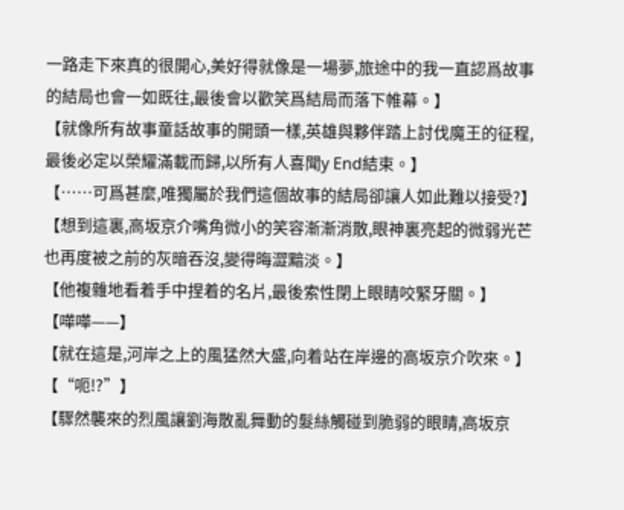一路走下來真的很開心,美好得就像是一場夢,旅途中的我一直認爲故事的結局也會一如既往,最後會以歡笑爲結局而落下帷幕。】
【就像所有故事童話故事的開頭一樣,英雄與夥伴踏上討伐魔王的征程,最後必定以榮耀滿載而歸,以所有人喜聞y End結束。】
【……可爲甚麼,唯獨屬於我們這個故事的結局卻讓人如此難以接受?】
【想到這裏,高坂京介嘴角微小的笑容漸漸消散,眼神裏亮起的微弱光芒也再度被之前的灰暗吞沒,變得晦澀黯淡。】
【他複雜地看着手中捏着的名片,最後索性閉上眼睛咬緊牙關。】
【嘩嘩——】
【就在這是,河岸之上的風猛然大盛,向着站在岸邊的高坂京介吹來。】
【“呃!?”】
【驟然襲來的烈風讓劉海散亂舞動的髮絲觸碰到脆弱的眼睛,高坂京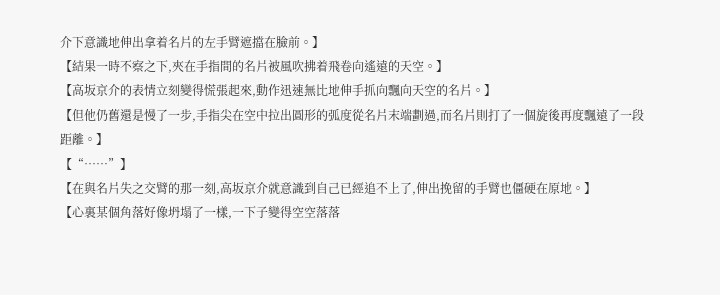介下意識地伸出拿着名片的左手臂遮擋在臉前。】
【結果一時不察之下,夾在手指間的名片被風吹拂着飛卷向遙遠的天空。】
【高坂京介的表情立刻變得慌張起來,動作迅速無比地伸手抓向飄向天空的名片。】
【但他仍舊還是慢了一步,手指尖在空中拉出圓形的弧度從名片末端劃過,而名片則打了一個旋後再度飄遠了一段距離。】
【“……”】
【在與名片失之交臂的那一刻,高坂京介就意識到自己已經追不上了,伸出挽留的手臂也僵硬在原地。】
【心裏某個角落好像坍塌了一樣,一下子變得空空落落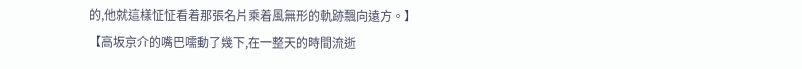的,他就這樣怔怔看着那張名片乘着風無形的軌跡飄向遠方。】
【高坂京介的嘴巴嚅動了幾下,在一整天的時間流逝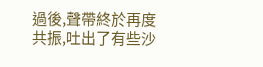過後,聲帶終於再度共振,吐出了有些沙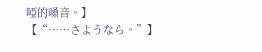啞的嗓音。】
【“……さようなら。”】